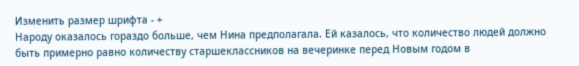Изменить размер шрифта - +
Народу оказалось гораздо больше, чем Нина предполагала. Ей казалось, что количество людей должно быть примерно равно количеству старшеклассников на вечеринке перед Новым годом в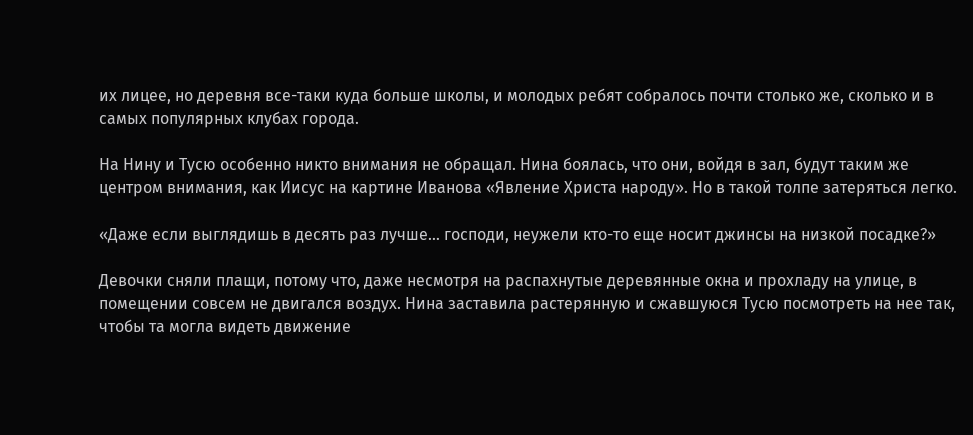их лицее, но деревня все-таки куда больше школы, и молодых ребят собралось почти столько же, сколько и в самых популярных клубах города.

На Нину и Тусю особенно никто внимания не обращал. Нина боялась, что они, войдя в зал, будут таким же центром внимания, как Иисус на картине Иванова «Явление Христа народу». Но в такой толпе затеряться легко.

«Даже если выглядишь в десять раз лучше… господи, неужели кто-то еще носит джинсы на низкой посадке?»

Девочки сняли плащи, потому что, даже несмотря на распахнутые деревянные окна и прохладу на улице, в помещении совсем не двигался воздух. Нина заставила растерянную и сжавшуюся Тусю посмотреть на нее так, чтобы та могла видеть движение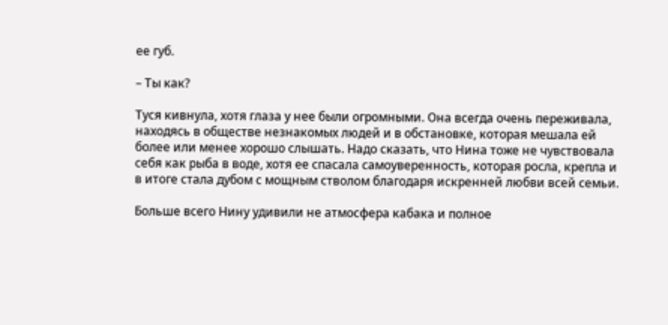ее губ.

– Ты как?

Туся кивнула, хотя глаза у нее были огромными. Она всегда очень переживала, находясь в обществе незнакомых людей и в обстановке, которая мешала ей более или менее хорошо слышать. Надо сказать, что Нина тоже не чувствовала себя как рыба в воде, хотя ее спасала самоуверенность, которая росла, крепла и в итоге стала дубом с мощным стволом благодаря искренней любви всей семьи.

Больше всего Нину удивили не атмосфера кабака и полное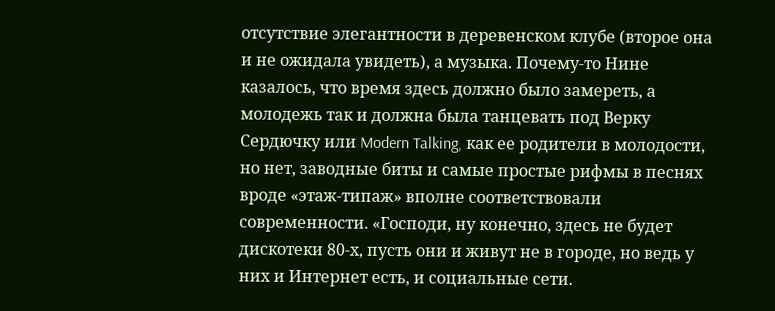отсутствие элегантности в деревенском клубе (второе она и не ожидала увидеть), а музыка. Почему-то Нине казалось, что время здесь должно было замереть, а молодежь так и должна была танцевать под Верку Сердючку или Modern Talking, как ее родители в молодости, но нет, заводные биты и самые простые рифмы в песнях вроде «этаж-типаж» вполне соответствовали современности. «Господи, ну конечно, здесь не будет дискотеки 80-х, пусть они и живут не в городе, но ведь у них и Интернет есть, и социальные сети.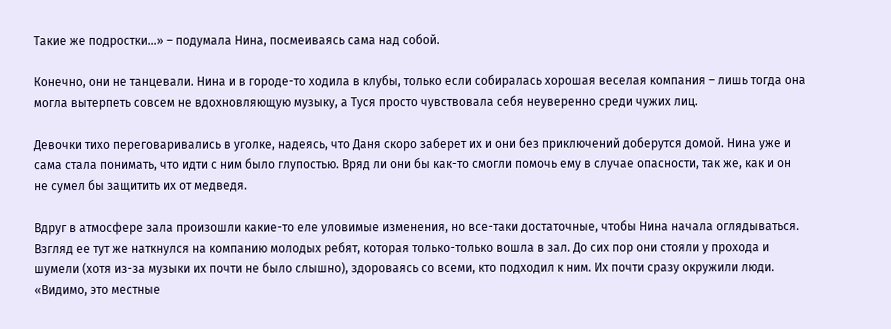Такие же подростки…» – подумала Нина, посмеиваясь сама над собой.

Конечно, они не танцевали. Нина и в городе-то ходила в клубы, только если собиралась хорошая веселая компания – лишь тогда она могла вытерпеть совсем не вдохновляющую музыку, а Туся просто чувствовала себя неуверенно среди чужих лиц.

Девочки тихо переговаривались в уголке, надеясь, что Даня скоро заберет их и они без приключений доберутся домой. Нина уже и сама стала понимать, что идти с ним было глупостью. Вряд ли они бы как-то смогли помочь ему в случае опасности, так же, как и он не сумел бы защитить их от медведя.

Вдруг в атмосфере зала произошли какие-то еле уловимые изменения, но все-таки достаточные, чтобы Нина начала оглядываться. Взгляд ее тут же наткнулся на компанию молодых ребят, которая только-только вошла в зал. До сих пор они стояли у прохода и шумели (хотя из-за музыки их почти не было слышно), здороваясь со всеми, кто подходил к ним. Их почти сразу окружили люди. «Видимо, это местные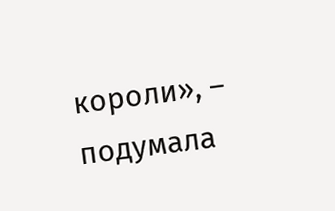короли», – подумала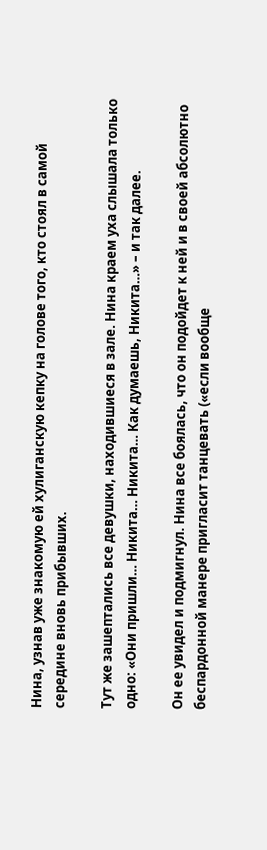Нина, узнав уже знакомую ей хулиганскую кепку на голове того, кто стоял в самой середине вновь прибывших.

Тут же зашептались все девушки, находившиеся в зале. Нина краем уха слышала только одно: «Они пришли… Никита… Никита… Как думаешь, Никита…» – и так далее.

Он ее увидел и подмигнул. Нина все боялась, что он подойдет к ней и в своей абсолютно беспардонной манере пригласит танцевать («если вообще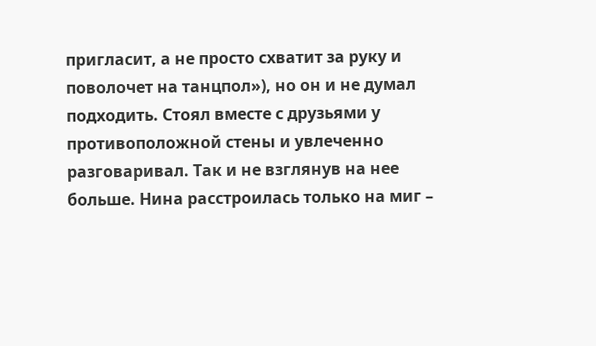пригласит, а не просто схватит за руку и поволочет на танцпол»), но он и не думал подходить. Стоял вместе с друзьями у противоположной стены и увлеченно разговаривал. Так и не взглянув на нее больше. Нина расстроилась только на миг –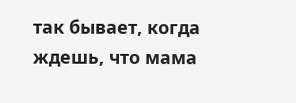так бывает, когда ждешь, что мама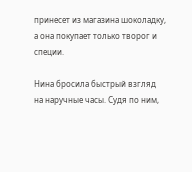принесет из магазина шоколадку, а она покупает только творог и специи.

Нина бросила быстрый взгляд на наручные часы. Судя по ним,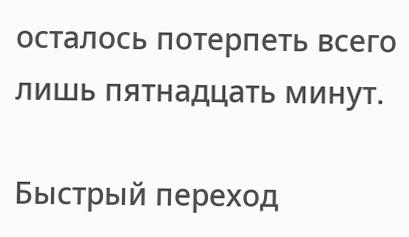осталось потерпеть всего лишь пятнадцать минут.

Быстрый переход